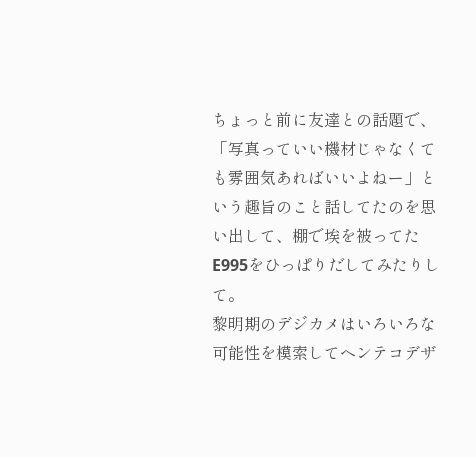ちょっと前に友達との話題で、「写真っていい機材じゃなくても雰囲気あればいいよねー」という趣旨のこと話してたのを思い出して、棚で埃を被ってたE995をひっぱりだしてみたりして。
黎明期のデジカメはいろいろな可能性を模索してヘンテコデザ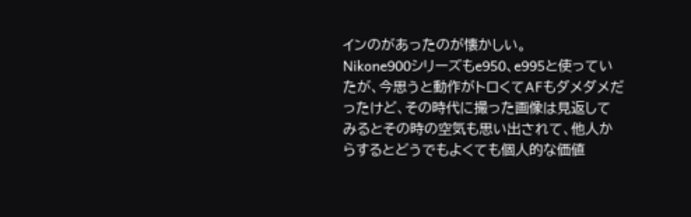インのがあったのが懐かしい。
Nikone900シリーズもe950、e995と使っていたが、今思うと動作がトロくてAFもダメダメだったけど、その時代に撮った画像は見返してみるとその時の空気も思い出されて、他人からするとどうでもよくても個人的な価値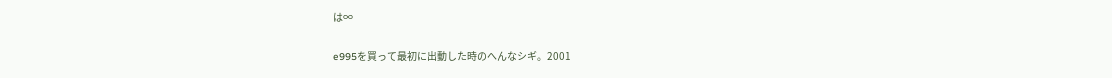は∞

e995を買って最初に出動した時のへんなシギ。2001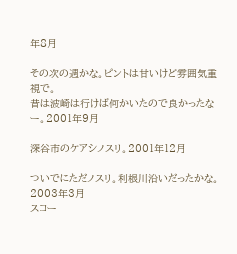年8月

その次の週かな。ピントは甘いけど雰囲気重視で。
昔は波崎は行けば何かいたので良かったなー。2001年9月

深谷市のケアシノスリ。2001年12月

ついでにただノスリ。利根川沿いだったかな。2003年3月
スコー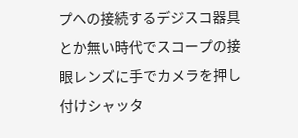プへの接続するデジスコ器具とか無い時代でスコープの接眼レンズに手でカメラを押し付けシャッタ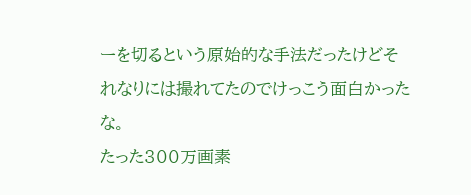ーを切るという原始的な手法だったけどそれなりには撮れてたのでけっこう面白かったな。
たった300万画素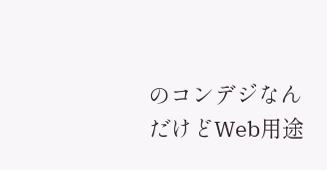のコンデジなんだけどWeb用途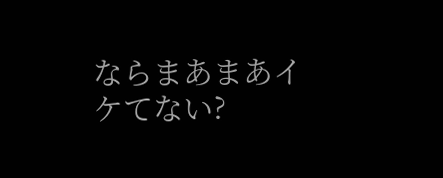ならまあまあイケてない?